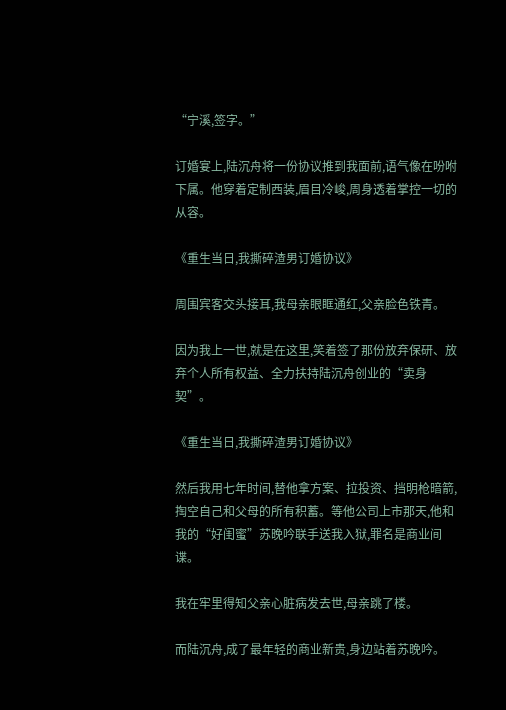“宁溪,签字。”

订婚宴上,陆沉舟将一份协议推到我面前,语气像在吩咐下属。他穿着定制西装,眉目冷峻,周身透着掌控一切的从容。

《重生当日,我撕碎渣男订婚协议》

周围宾客交头接耳,我母亲眼眶通红,父亲脸色铁青。

因为我上一世,就是在这里,笑着签了那份放弃保研、放弃个人所有权益、全力扶持陆沉舟创业的“卖身契”。

《重生当日,我撕碎渣男订婚协议》

然后我用七年时间,替他拿方案、拉投资、挡明枪暗箭,掏空自己和父母的所有积蓄。等他公司上市那天,他和我的“好闺蜜”苏晚吟联手送我入狱,罪名是商业间谍。

我在牢里得知父亲心脏病发去世,母亲跳了楼。

而陆沉舟,成了最年轻的商业新贵,身边站着苏晚吟。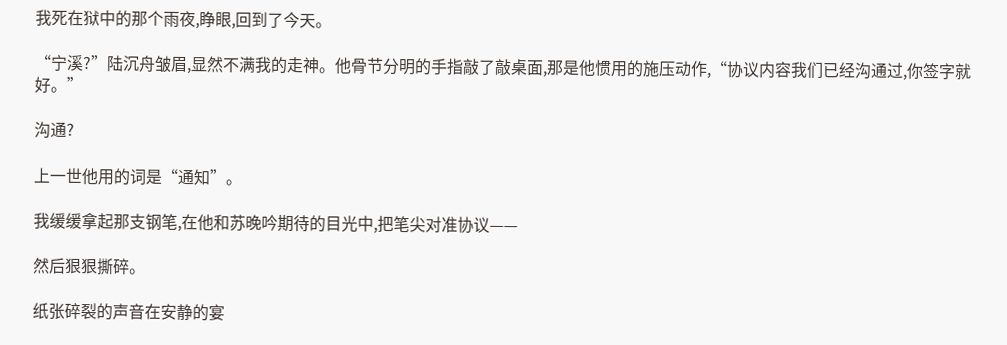我死在狱中的那个雨夜,睁眼,回到了今天。

“宁溪?”陆沉舟皱眉,显然不满我的走神。他骨节分明的手指敲了敲桌面,那是他惯用的施压动作,“协议内容我们已经沟通过,你签字就好。”

沟通?

上一世他用的词是“通知”。

我缓缓拿起那支钢笔,在他和苏晚吟期待的目光中,把笔尖对准协议——

然后狠狠撕碎。

纸张碎裂的声音在安静的宴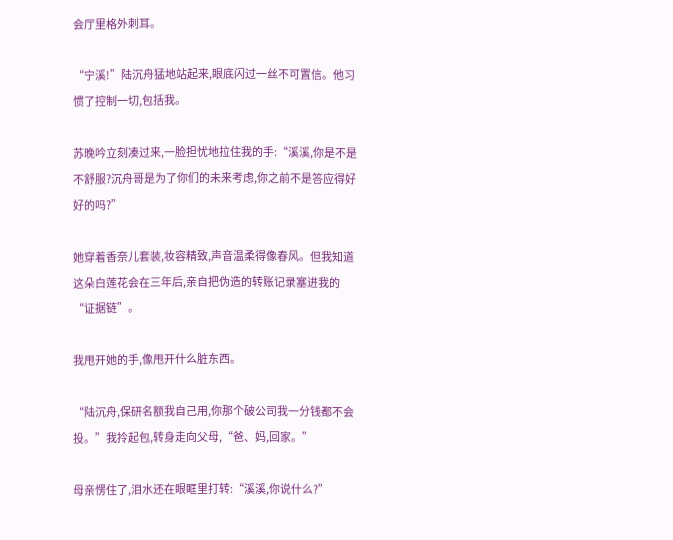会厅里格外刺耳。

“宁溪!”陆沉舟猛地站起来,眼底闪过一丝不可置信。他习惯了控制一切,包括我。

苏晚吟立刻凑过来,一脸担忧地拉住我的手:“溪溪,你是不是不舒服?沉舟哥是为了你们的未来考虑,你之前不是答应得好好的吗?”

她穿着香奈儿套装,妆容精致,声音温柔得像春风。但我知道这朵白莲花会在三年后,亲自把伪造的转账记录塞进我的“证据链”。

我甩开她的手,像甩开什么脏东西。

“陆沉舟,保研名额我自己用,你那个破公司我一分钱都不会投。”我拎起包,转身走向父母,“爸、妈,回家。”

母亲愣住了,泪水还在眼眶里打转:“溪溪,你说什么?”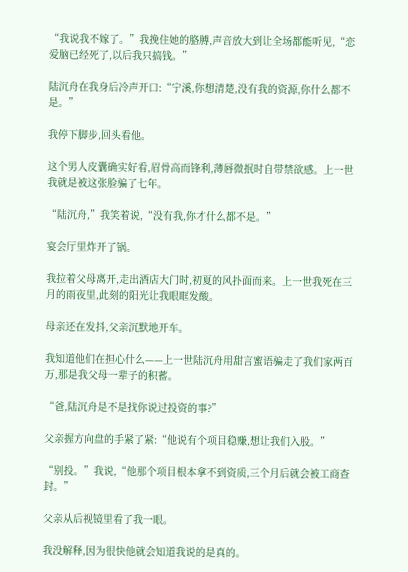“我说我不嫁了。”我挽住她的胳膊,声音放大到让全场都能听见,“恋爱脑已经死了,以后我只搞钱。”

陆沉舟在我身后冷声开口:“宁溪,你想清楚,没有我的资源,你什么都不是。”

我停下脚步,回头看他。

这个男人皮囊确实好看,眉骨高而锋利,薄唇微抿时自带禁欲感。上一世我就是被这张脸骗了七年。

“陆沉舟,”我笑着说,“没有我,你才什么都不是。”

宴会厅里炸开了锅。

我拉着父母离开,走出酒店大门时,初夏的风扑面而来。上一世我死在三月的雨夜里,此刻的阳光让我眼眶发酸。

母亲还在发抖,父亲沉默地开车。

我知道他们在担心什么——上一世陆沉舟用甜言蜜语骗走了我们家两百万,那是我父母一辈子的积蓄。

“爸,陆沉舟是不是找你说过投资的事?”

父亲握方向盘的手紧了紧:“他说有个项目稳赚,想让我们入股。”

“别投。”我说,“他那个项目根本拿不到资质,三个月后就会被工商查封。”

父亲从后视镜里看了我一眼。

我没解释,因为很快他就会知道我说的是真的。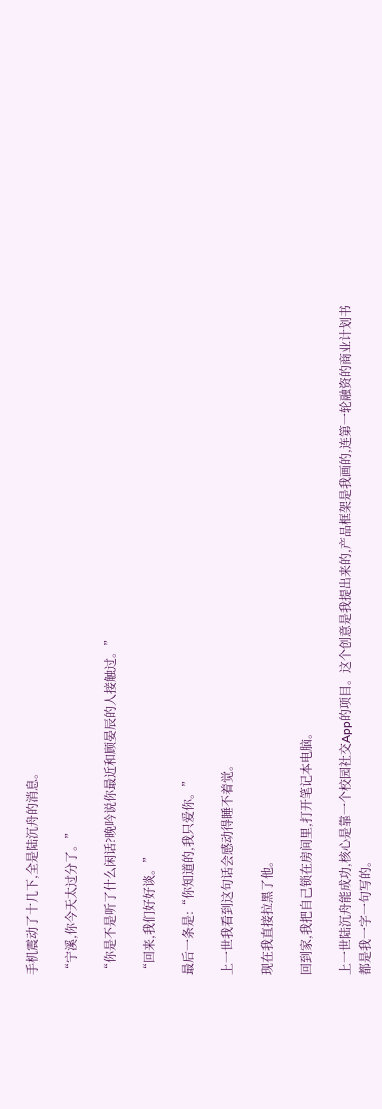手机震动了十几下,全是陆沉舟的消息。

“宁溪,你今天太过分了。”

“你是不是听了什么闲话?晚吟说你最近和顾晏辰的人接触过。”

“回来,我们好好谈。”

最后一条是:“你知道的,我只爱你。”

上一世我看到这句话会感动得睡不着觉。

现在我直接拉黑了他。

回到家,我把自己锁在房间里,打开笔记本电脑。

上一世陆沉舟能成功,核心是靠一个校园社交App的项目。这个创意是我提出来的,产品框架是我画的,连第一轮融资的商业计划书都是我一字一句写的。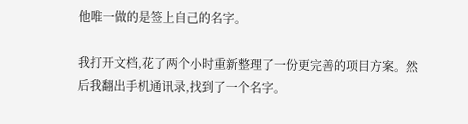他唯一做的是签上自己的名字。

我打开文档,花了两个小时重新整理了一份更完善的项目方案。然后我翻出手机通讯录,找到了一个名字。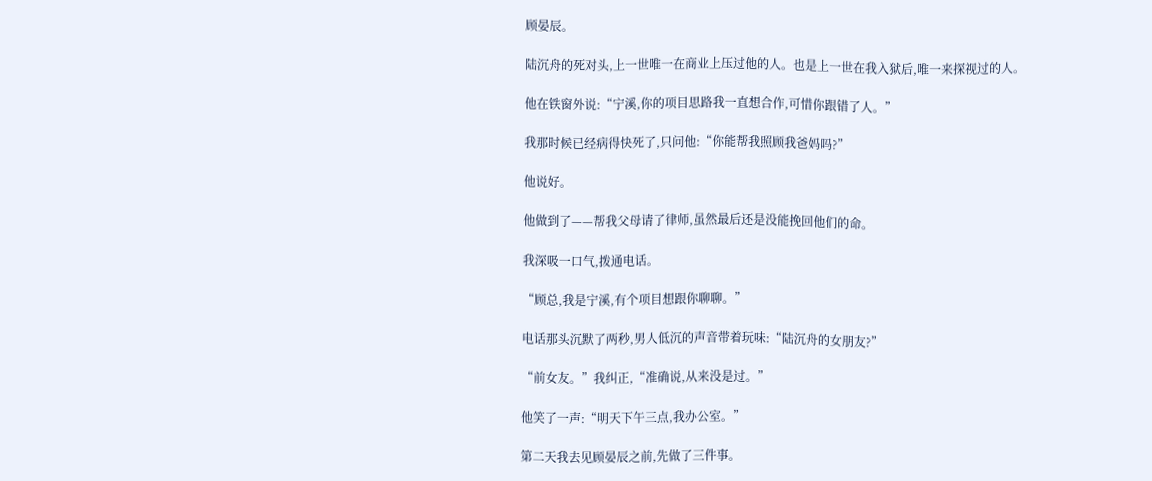顾晏辰。

陆沉舟的死对头,上一世唯一在商业上压过他的人。也是上一世在我入狱后,唯一来探视过的人。

他在铁窗外说:“宁溪,你的项目思路我一直想合作,可惜你跟错了人。”

我那时候已经病得快死了,只问他:“你能帮我照顾我爸妈吗?”

他说好。

他做到了——帮我父母请了律师,虽然最后还是没能挽回他们的命。

我深吸一口气,拨通电话。

“顾总,我是宁溪,有个项目想跟你聊聊。”

电话那头沉默了两秒,男人低沉的声音带着玩味:“陆沉舟的女朋友?”

“前女友。”我纠正,“准确说,从来没是过。”

他笑了一声:“明天下午三点,我办公室。”

第二天我去见顾晏辰之前,先做了三件事。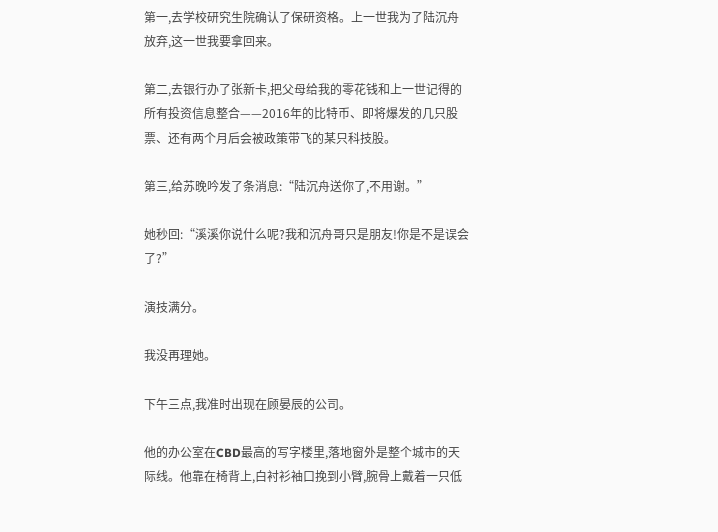第一,去学校研究生院确认了保研资格。上一世我为了陆沉舟放弃,这一世我要拿回来。

第二,去银行办了张新卡,把父母给我的零花钱和上一世记得的所有投资信息整合——2016年的比特币、即将爆发的几只股票、还有两个月后会被政策带飞的某只科技股。

第三,给苏晚吟发了条消息:“陆沉舟送你了,不用谢。”

她秒回:“溪溪你说什么呢?我和沉舟哥只是朋友!你是不是误会了?”

演技满分。

我没再理她。

下午三点,我准时出现在顾晏辰的公司。

他的办公室在CBD最高的写字楼里,落地窗外是整个城市的天际线。他靠在椅背上,白衬衫袖口挽到小臂,腕骨上戴着一只低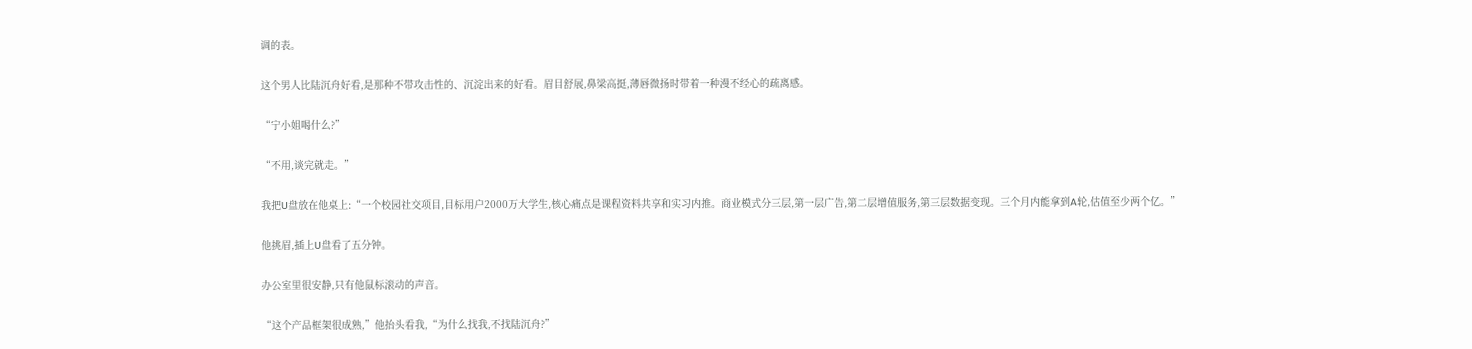调的表。

这个男人比陆沉舟好看,是那种不带攻击性的、沉淀出来的好看。眉目舒展,鼻梁高挺,薄唇微扬时带着一种漫不经心的疏离感。

“宁小姐喝什么?”

“不用,谈完就走。”

我把U盘放在他桌上:“一个校园社交项目,目标用户2000万大学生,核心痛点是课程资料共享和实习内推。商业模式分三层,第一层广告,第二层增值服务,第三层数据变现。三个月内能拿到A轮,估值至少两个亿。”

他挑眉,插上U盘看了五分钟。

办公室里很安静,只有他鼠标滚动的声音。

“这个产品框架很成熟,”他抬头看我,“为什么找我,不找陆沉舟?”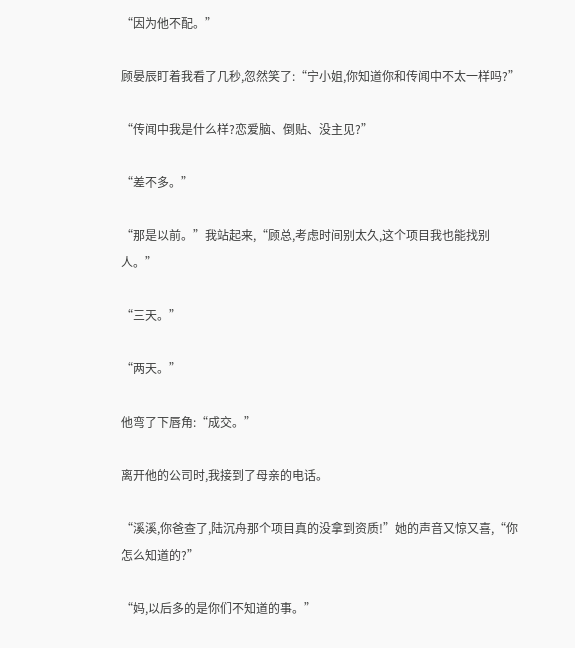“因为他不配。”

顾晏辰盯着我看了几秒,忽然笑了:“宁小姐,你知道你和传闻中不太一样吗?”

“传闻中我是什么样?恋爱脑、倒贴、没主见?”

“差不多。”

“那是以前。”我站起来,“顾总,考虑时间别太久,这个项目我也能找别人。”

“三天。”

“两天。”

他弯了下唇角:“成交。”

离开他的公司时,我接到了母亲的电话。

“溪溪,你爸查了,陆沉舟那个项目真的没拿到资质!”她的声音又惊又喜,“你怎么知道的?”

“妈,以后多的是你们不知道的事。”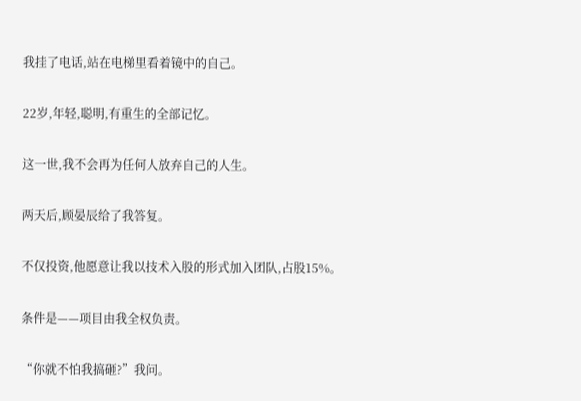我挂了电话,站在电梯里看着镜中的自己。

22岁,年轻,聪明,有重生的全部记忆。

这一世,我不会再为任何人放弃自己的人生。

两天后,顾晏辰给了我答复。

不仅投资,他愿意让我以技术入股的形式加入团队,占股15%。

条件是——项目由我全权负责。

“你就不怕我搞砸?”我问。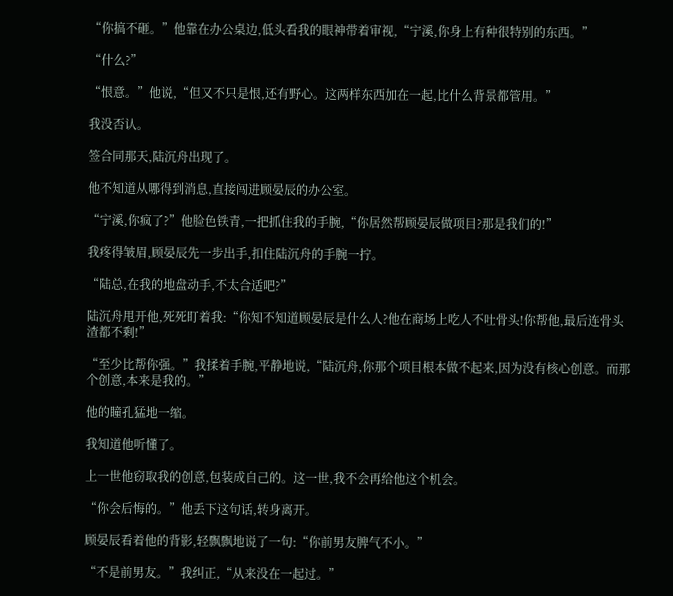“你搞不砸。”他靠在办公桌边,低头看我的眼神带着审视,“宁溪,你身上有种很特别的东西。”

“什么?”

“恨意。”他说,“但又不只是恨,还有野心。这两样东西加在一起,比什么背景都管用。”

我没否认。

签合同那天,陆沉舟出现了。

他不知道从哪得到消息,直接闯进顾晏辰的办公室。

“宁溪,你疯了?”他脸色铁青,一把抓住我的手腕,“你居然帮顾晏辰做项目?那是我们的!”

我疼得皱眉,顾晏辰先一步出手,扣住陆沉舟的手腕一拧。

“陆总,在我的地盘动手,不太合适吧?”

陆沉舟甩开他,死死盯着我:“你知不知道顾晏辰是什么人?他在商场上吃人不吐骨头!你帮他,最后连骨头渣都不剩!”

“至少比帮你强。”我揉着手腕,平静地说,“陆沉舟,你那个项目根本做不起来,因为没有核心创意。而那个创意,本来是我的。”

他的瞳孔猛地一缩。

我知道他听懂了。

上一世他窃取我的创意,包装成自己的。这一世,我不会再给他这个机会。

“你会后悔的。”他丢下这句话,转身离开。

顾晏辰看着他的背影,轻飘飘地说了一句:“你前男友脾气不小。”

“不是前男友。”我纠正,“从来没在一起过。”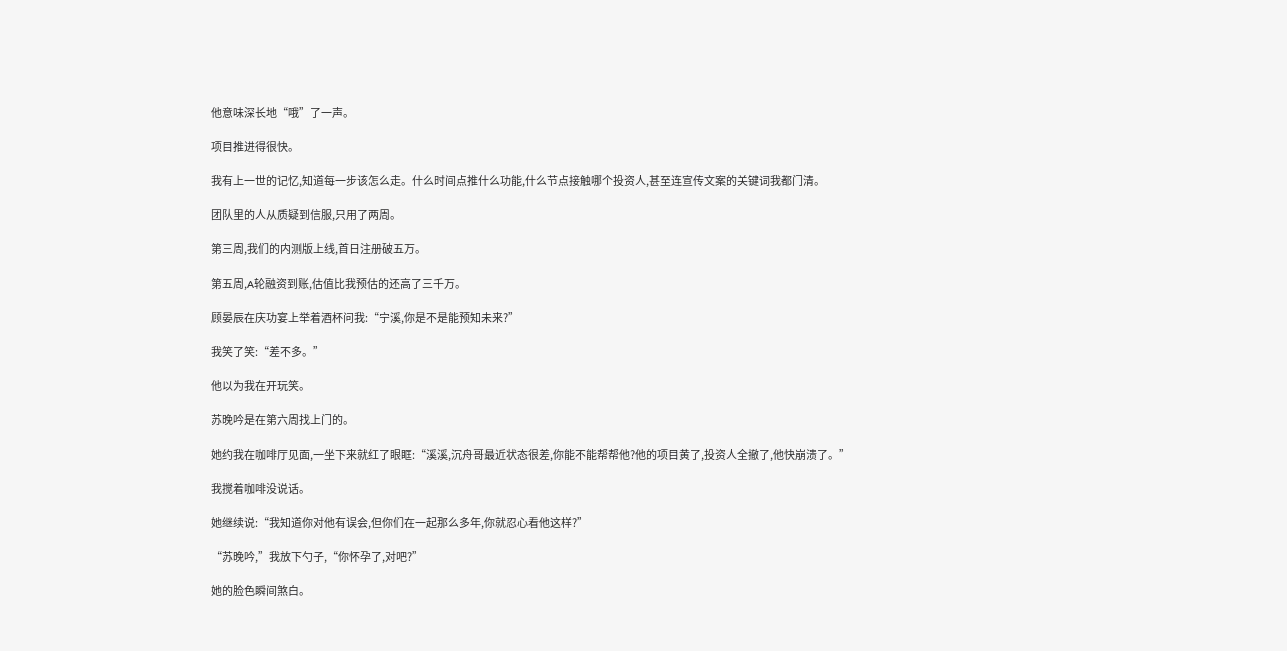他意味深长地“哦”了一声。

项目推进得很快。

我有上一世的记忆,知道每一步该怎么走。什么时间点推什么功能,什么节点接触哪个投资人,甚至连宣传文案的关键词我都门清。

团队里的人从质疑到信服,只用了两周。

第三周,我们的内测版上线,首日注册破五万。

第五周,A轮融资到账,估值比我预估的还高了三千万。

顾晏辰在庆功宴上举着酒杯问我:“宁溪,你是不是能预知未来?”

我笑了笑:“差不多。”

他以为我在开玩笑。

苏晚吟是在第六周找上门的。

她约我在咖啡厅见面,一坐下来就红了眼眶:“溪溪,沉舟哥最近状态很差,你能不能帮帮他?他的项目黄了,投资人全撤了,他快崩溃了。”

我搅着咖啡没说话。

她继续说:“我知道你对他有误会,但你们在一起那么多年,你就忍心看他这样?”

“苏晚吟,”我放下勺子,“你怀孕了,对吧?”

她的脸色瞬间煞白。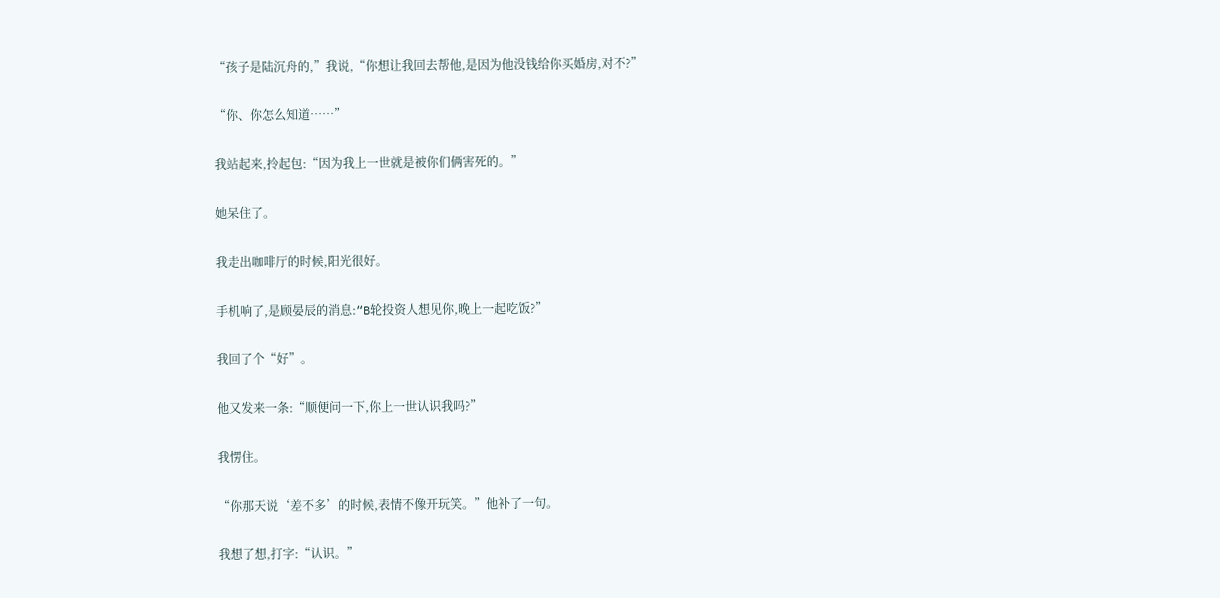“孩子是陆沉舟的,”我说,“你想让我回去帮他,是因为他没钱给你买婚房,对不?”

“你、你怎么知道……”

我站起来,拎起包:“因为我上一世就是被你们俩害死的。”

她呆住了。

我走出咖啡厅的时候,阳光很好。

手机响了,是顾晏辰的消息:“B轮投资人想见你,晚上一起吃饭?”

我回了个“好”。

他又发来一条:“顺便问一下,你上一世认识我吗?”

我愣住。

“你那天说‘差不多’的时候,表情不像开玩笑。”他补了一句。

我想了想,打字:“认识。”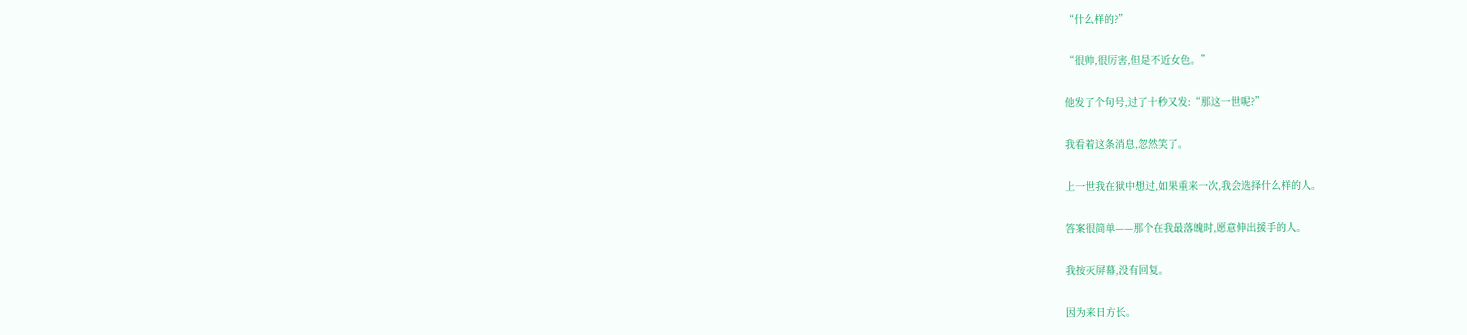“什么样的?”

“很帅,很厉害,但是不近女色。”

他发了个句号,过了十秒又发:“那这一世呢?”

我看着这条消息,忽然笑了。

上一世我在狱中想过,如果重来一次,我会选择什么样的人。

答案很简单——那个在我最落魄时,愿意伸出援手的人。

我按灭屏幕,没有回复。

因为来日方长。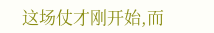这场仗才刚开始,而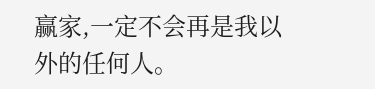赢家,一定不会再是我以外的任何人。